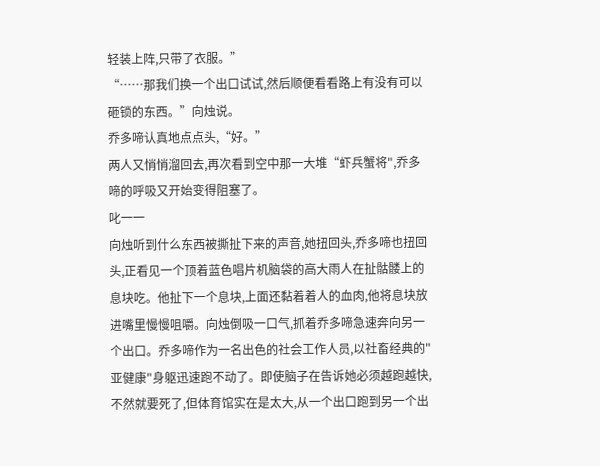轻装上阵,只带了衣服。”
“……那我们换一个出口试试,然后顺便看看路上有没有可以砸锁的东西。”向烛说。
乔多啼认真地点点头,“好。”
两人又悄悄溜回去,再次看到空中那一大堆“虾兵蟹将",乔多啼的呼吸又开始变得阻塞了。
叱一一
向烛听到什么东西被撕扯下来的声音,她扭回头,乔多啼也扭回头,正看见一个顶着蓝色唱片机脑袋的高大雨人在扯骷髅上的息块吃。他扯下一个息块,上面还黏着着人的血肉,他将息块放进嘴里慢慢咀嚼。向烛倒吸一口气,抓着乔多啼急速奔向另一个出口。乔多啼作为一名出色的社会工作人员,以社畜经典的"亚健康"身躯迅速跑不动了。即使脑子在告诉她必须越跑越快,不然就要死了,但体育馆实在是太大,从一个出口跑到另一个出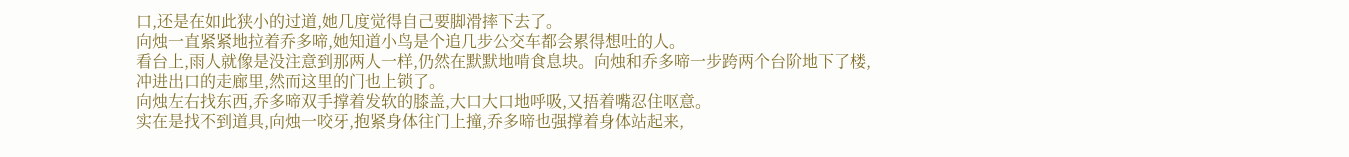口,还是在如此狭小的过道,她几度觉得自己要脚滑摔下去了。
向烛一直紧紧地拉着乔多啼,她知道小鸟是个追几步公交车都会累得想吐的人。
看台上,雨人就像是没注意到那两人一样,仍然在默默地啃食息块。向烛和乔多啼一步跨两个台阶地下了楼,冲进出口的走廊里,然而这里的门也上锁了。
向烛左右找东西,乔多啼双手撑着发软的膝盖,大口大口地呼吸,又捂着嘴忍住呕意。
实在是找不到道具,向烛一咬牙,抱紧身体往门上撞,乔多啼也强撑着身体站起来,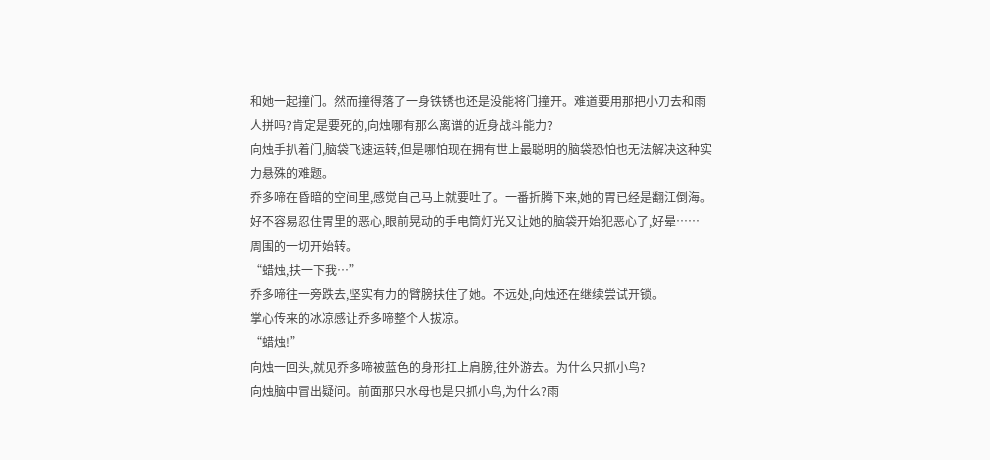和她一起撞门。然而撞得落了一身铁锈也还是没能将门撞开。难道要用那把小刀去和雨人拼吗?肯定是要死的,向烛哪有那么离谱的近身战斗能力?
向烛手扒着门,脑袋飞速运转,但是哪怕现在拥有世上最聪明的脑袋恐怕也无法解决这种实力悬殊的难题。
乔多啼在昏暗的空间里,感觉自己马上就要吐了。一番折腾下来,她的胃已经是翻江倒海。
好不容易忍住胃里的恶心,眼前晃动的手电筒灯光又让她的脑袋开始犯恶心了,好晕……
周围的一切开始转。
“蜡烛,扶一下我…”
乔多啼往一旁跌去,坚实有力的臂膀扶住了她。不远处,向烛还在继续尝试开锁。
掌心传来的冰凉感让乔多啼整个人拔凉。
“蜡烛!”
向烛一回头,就见乔多啼被蓝色的身形扛上肩膀,往外游去。为什么只抓小鸟?
向烛脑中冒出疑问。前面那只水母也是只抓小鸟,为什么?雨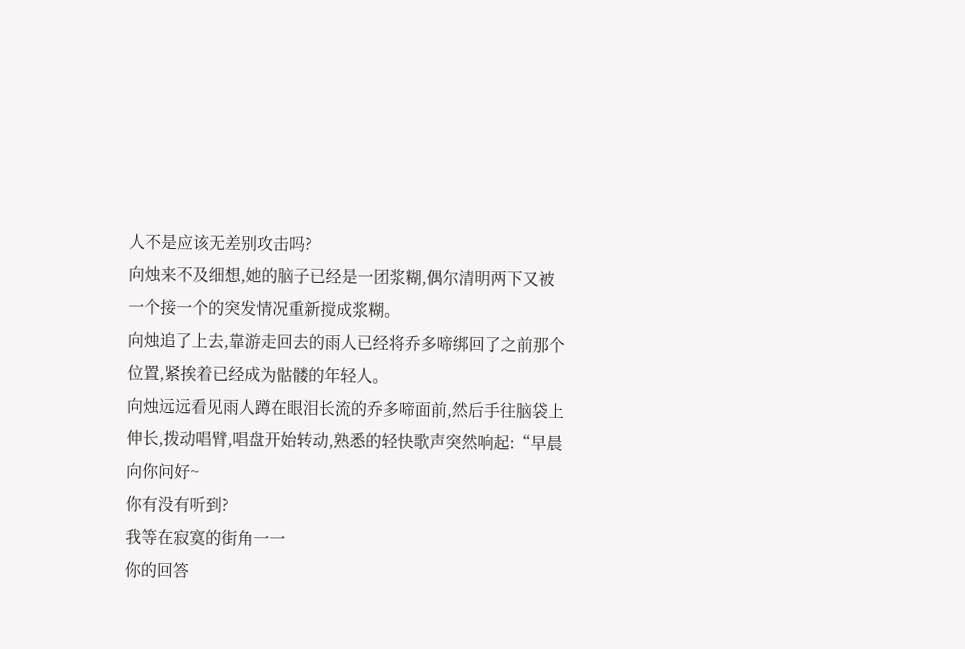人不是应该无差别攻击吗?
向烛来不及细想,她的脑子已经是一团浆糊,偶尔清明两下又被一个接一个的突发情况重新搅成浆糊。
向烛追了上去,靠游走回去的雨人已经将乔多啼绑回了之前那个位置,紧挨着已经成为骷髅的年轻人。
向烛远远看见雨人蹲在眼泪长流的乔多啼面前,然后手往脑袋上伸长,拨动唱臂,唱盘开始转动,熟悉的轻快歌声突然响起:“早晨向你问好~
你有没有听到?
我等在寂寞的街角一一
你的回答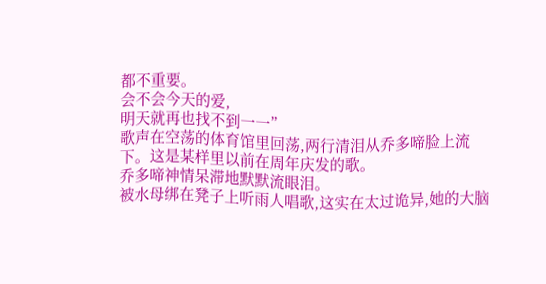都不重要。
会不会今天的爱,
明天就再也找不到一一”
歌声在空荡的体育馆里回荡,两行清泪从乔多啼脸上流下。这是某样里以前在周年庆发的歌。
乔多啼神情呆滞地默默流眼泪。
被水母绑在凳子上听雨人唱歌,这实在太过诡异,她的大脑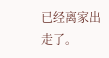已经离家出走了。